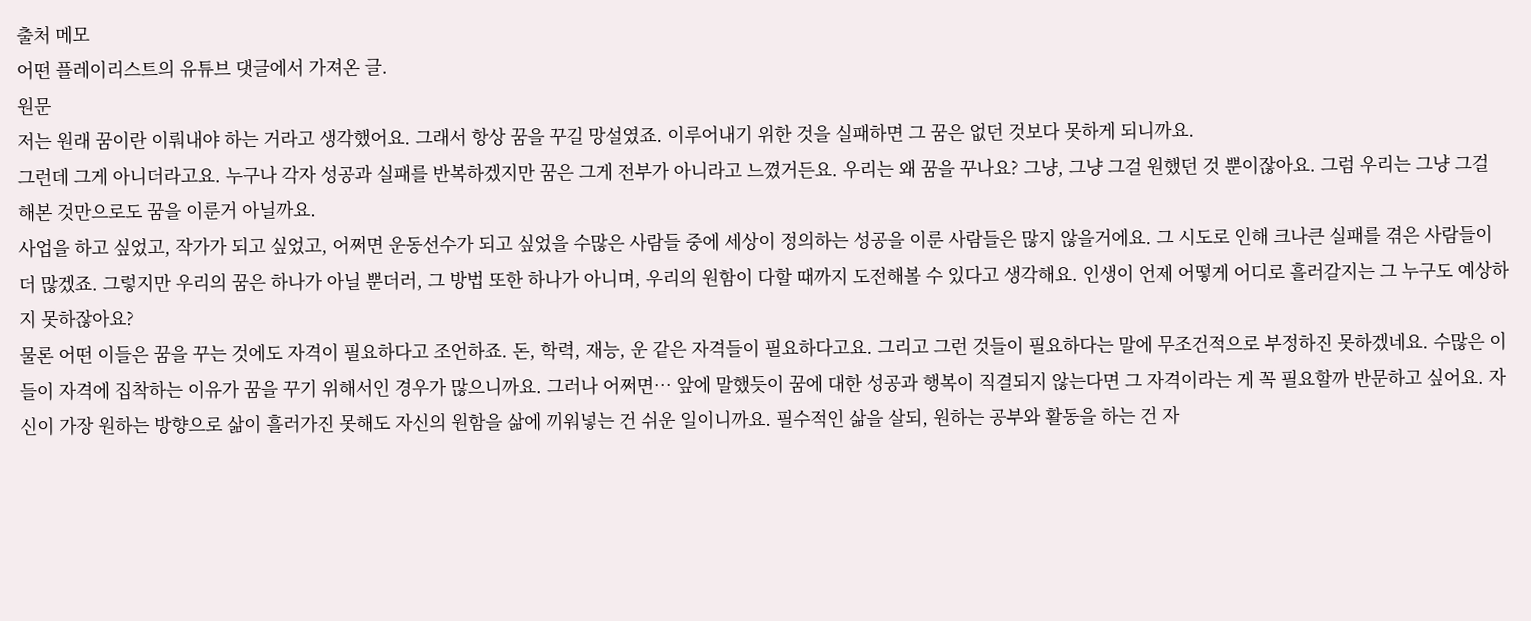출처 메모
어떤 플레이리스트의 유튜브 댓글에서 가져온 글.
원문
저는 원래 꿈이란 이뤄내야 하는 거라고 생각했어요. 그래서 항상 꿈을 꾸길 망설였죠. 이루어내기 위한 것을 실패하면 그 꿈은 없던 것보다 못하게 되니까요.
그런데 그게 아니더라고요. 누구나 각자 성공과 실패를 반복하겠지만 꿈은 그게 전부가 아니라고 느꼈거든요. 우리는 왜 꿈을 꾸나요? 그냥, 그냥 그걸 원했던 것 뿐이잖아요. 그럼 우리는 그냥 그걸 해본 것만으로도 꿈을 이룬거 아닐까요.
사업을 하고 싶었고, 작가가 되고 싶었고, 어쩌면 운동선수가 되고 싶었을 수많은 사람들 중에 세상이 정의하는 성공을 이룬 사람들은 많지 않을거에요. 그 시도로 인해 크나큰 실패를 겪은 사람들이 더 많겠죠. 그렇지만 우리의 꿈은 하나가 아닐 뿐더러, 그 방법 또한 하나가 아니며, 우리의 원함이 다할 때까지 도전해볼 수 있다고 생각해요. 인생이 언제 어떻게 어디로 흘러갈지는 그 누구도 예상하지 못하잖아요?
물론 어떤 이들은 꿈을 꾸는 것에도 자격이 필요하다고 조언하죠. 돈, 학력, 재능, 운 같은 자격들이 필요하다고요. 그리고 그런 것들이 필요하다는 말에 무조건적으로 부정하진 못하겠네요. 수많은 이들이 자격에 집착하는 이유가 꿈을 꾸기 위해서인 경우가 많으니까요. 그러나 어쩌면… 앞에 말했듯이 꿈에 대한 성공과 행복이 직결되지 않는다면 그 자격이라는 게 꼭 필요할까 반문하고 싶어요. 자신이 가장 원하는 방향으로 삶이 흘러가진 못해도 자신의 원함을 삶에 끼워넣는 건 쉬운 일이니까요. 필수적인 삶을 살되, 원하는 공부와 활동을 하는 건 자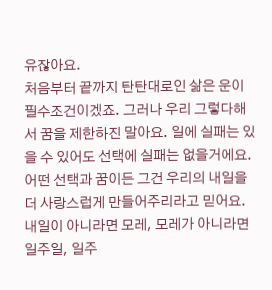유잖아요.
처음부터 끝까지 탄탄대로인 삶은 운이 필수조건이겠죠. 그러나 우리 그렇다해서 꿈을 제한하진 말아요. 일에 실패는 있을 수 있어도 선택에 실패는 없을거에요. 어떤 선택과 꿈이든 그건 우리의 내일을 더 사랑스럽게 만들어주리라고 믿어요. 내일이 아니라면 모레, 모레가 아니라면 일주일, 일주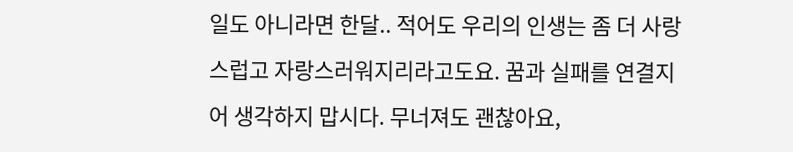일도 아니라면 한달.. 적어도 우리의 인생는 좀 더 사랑스럽고 자랑스러워지리라고도요. 꿈과 실패를 연결지어 생각하지 맙시다. 무너져도 괜찮아요,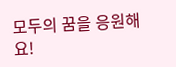모두의 꿈을 응원해요!